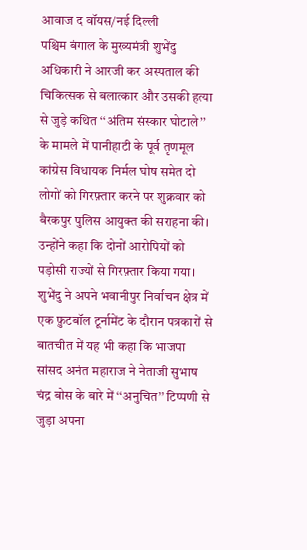आवाज द वॉयस/नई दिल्ली
पश्चिम बंगाल के मुख्यमंत्री शुभेंदु अधिकारी ने आरजी कर अस्पताल की चिकित्सक से बलात्कार और उसकी हत्या से जुड़े कथित ‘‘अंतिम संस्कार घोटाले’’ के मामले में पानीहाटी के पूर्व तृणमूल कांग्रेस विधायक निर्मल घोष समेत दो लोगों को गिरफ़्तार करने पर शुक्रवार को बैरकपुर पुलिस आयुक्त की सराहना की।
उन्होंने कहा कि दोनों आरोपियों को पड़ोसी राज्यों से गिरफ़्तार किया गया।
शुभेंदु ने अपने भवानीपुर निर्वाचन क्षेत्र में एक फ़ुटबॉल टूर्नामेंट के दौरान पत्रकारों से बातचीत में यह भी कहा कि भाजपा सांसद अनंत महाराज ने नेताजी सुभाष चंद्र बोस के बारे में ‘‘अनुचित’’ टिप्पणी से जुड़ा अपना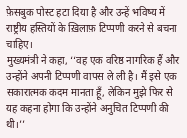फ़ेसबुक पोस्ट हटा दिया है और उन्हें भविष्य में राष्ट्रीय हस्तियों के ख़िलाफ़ टिप्पणी करने से बचना चाहिए।
मुख्यमंत्री ने कहा, ‘‘वह एक वरिष्ठ नागरिक हैं और उन्होंने अपनी टिप्पणी वापस ले ली है। मैं इसे एक सकारात्मक कदम मानता हूँ, लेकिन मुझे फिर से यह कहना होगा कि उन्होंने अनुचित टिप्पणी की थी।’’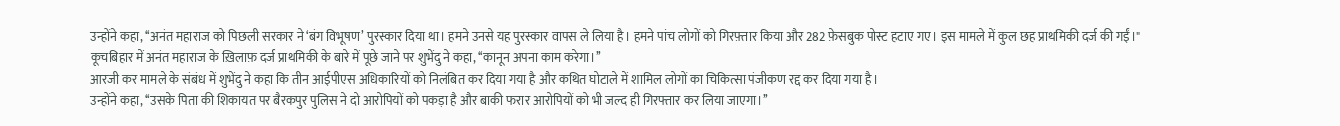उन्होंने कहा, ‘‘अनंत महाराज को पिछली सरकार ने ‘बंग विभूषण’ पुरस्कार दिया था। हमने उनसे यह पुरस्कार वापस ले लिया है। हमने पांच लोगों को गिरफ़्तार किया और 282 फ़ेसबुक पोस्ट हटाए गए। इस मामले में कुल छह प्राथमिकी दर्ज की गईं।"
कूचबिहार में अनंत महाराज के ख़िलाफ़ दर्ज प्राथमिकी के बारे में पूछे जाने पर शुभेंदु ने कहा, ‘‘कानून अपना काम करेगा।’’
आरजी कर मामले के संबंध में शुभेंदु ने कहा कि तीन आईपीएस अधिकारियों को निलंबित कर दिया गया है और कथित घोटाले में शामिल लोगों का चिकित्सा पंजीकण रद्द कर दिया गया है।
उन्होंने कहा, ‘‘उसके पिता की शिकायत पर बैरकपुर पुलिस ने दो आरोपियों को पकड़ा है और बाकी फरार आरोपियों को भी जल्द ही गिरफ्तार कर लिया जाएगा।’’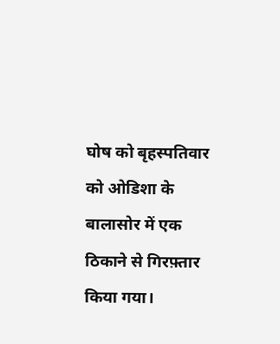घोष को बृहस्पतिवार को ओडिशा के बालासोर में एक ठिकाने से गिरफ़्तार किया गया।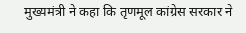मुख्यमंत्री ने कहा कि तृणमूल कांग्रेस सरकार ने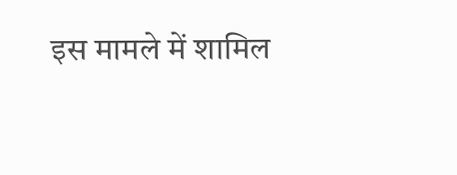इस मामले में शामिल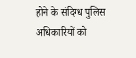होने के संदिग्ध पुलिस अधिकारियों को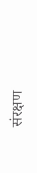संरक्षण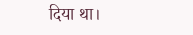दिया था।